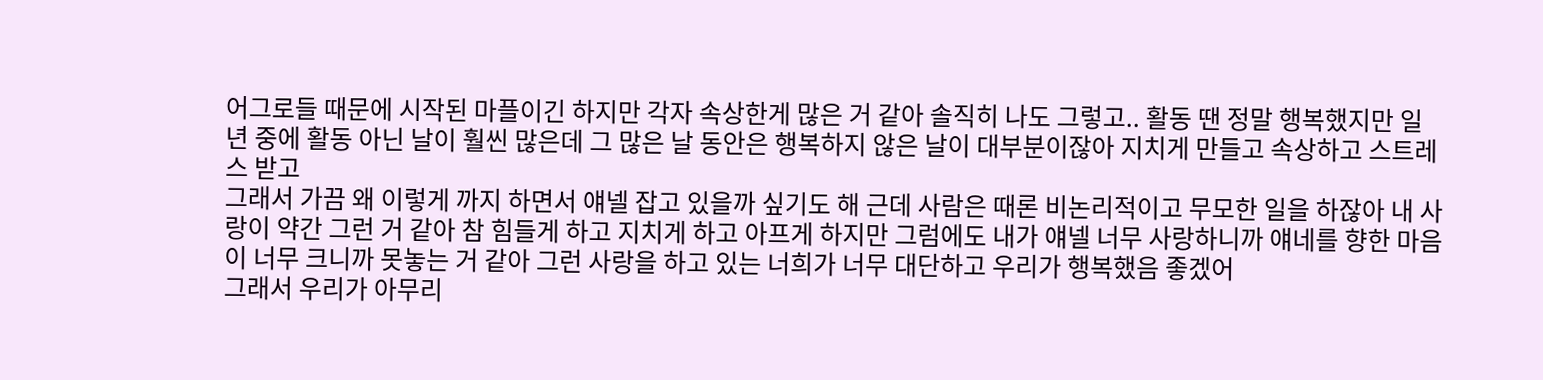어그로들 때문에 시작된 마플이긴 하지만 각자 속상한게 많은 거 같아 솔직히 나도 그렇고.. 활동 땐 정말 행복했지만 일년 중에 활동 아닌 날이 훨씬 많은데 그 많은 날 동안은 행복하지 않은 날이 대부분이잖아 지치게 만들고 속상하고 스트레스 받고
그래서 가끔 왜 이렇게 까지 하면서 얘넬 잡고 있을까 싶기도 해 근데 사람은 때론 비논리적이고 무모한 일을 하잖아 내 사랑이 약간 그런 거 같아 참 힘들게 하고 지치게 하고 아프게 하지만 그럼에도 내가 얘넬 너무 사랑하니까 얘네를 향한 마음이 너무 크니까 못놓는 거 같아 그런 사랑을 하고 있는 너희가 너무 대단하고 우리가 행복했음 좋겠어
그래서 우리가 아무리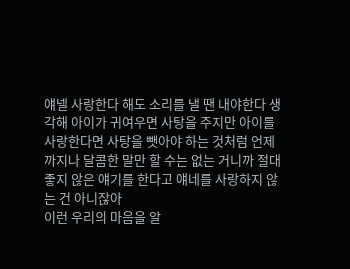얘넬 사랑한다 해도 소리를 낼 땐 내야한다 생각해 아이가 귀여우면 사탕을 주지만 아이를 사랑한다면 사탕을 뺏아야 하는 것처럼 언제까지나 달콤한 말만 할 수는 없는 거니까 절대 좋지 않은 얘기를 한다고 얘네를 사랑하지 않는 건 아니잖아
이런 우리의 마음을 알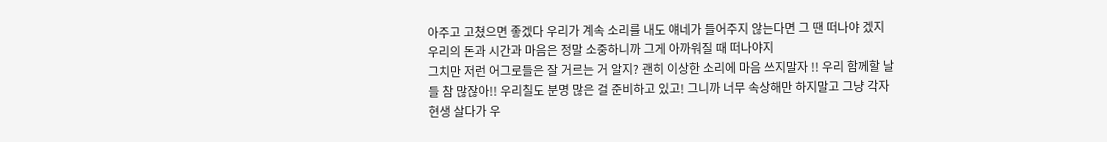아주고 고쳤으면 좋겠다 우리가 계속 소리를 내도 얘네가 들어주지 않는다면 그 땐 떠나야 겠지 우리의 돈과 시간과 마음은 정말 소중하니까 그게 아까워질 때 떠나야지
그치만 저런 어그로들은 잘 거르는 거 알지? 괜히 이상한 소리에 마음 쓰지말자 !! 우리 함께할 날들 참 많잖아!! 우리칠도 분명 많은 걸 준비하고 있고! 그니까 너무 속상해만 하지말고 그냥 각자 현생 살다가 우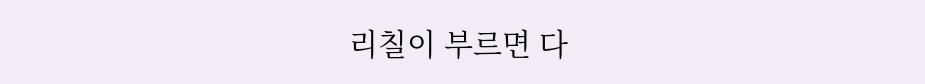리칠이 부르면 다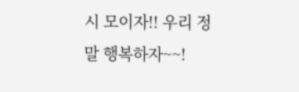시 모이자!! 우리 정말 행복하자~~!